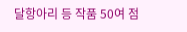달항아리 등 작품 50여 점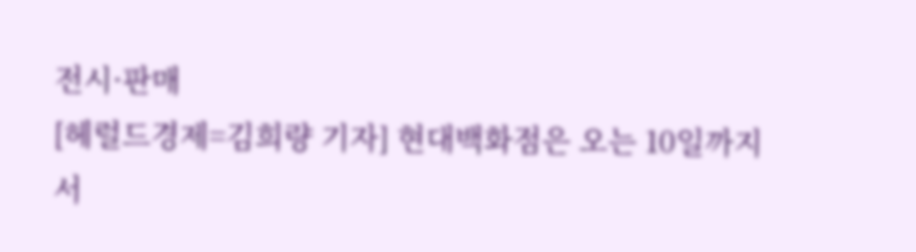전시·판매
[헤럴드경제=김희량 기자] 현대백화점은 오는 10일까지 서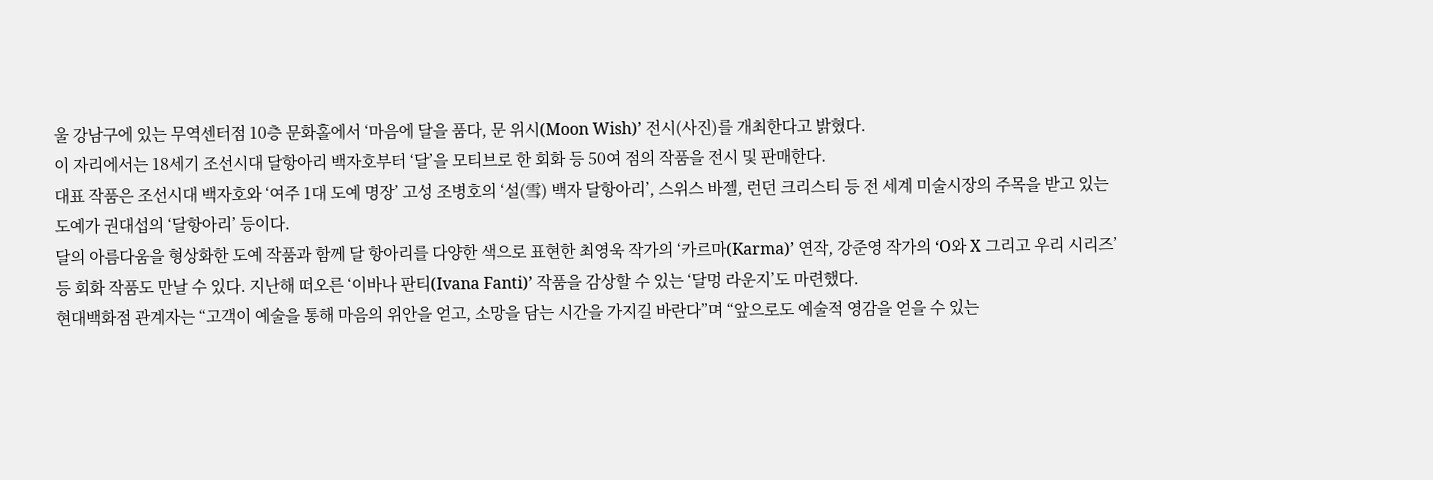울 강남구에 있는 무역센터점 10층 문화홀에서 ‘마음에 달을 품다, 문 위시(Moon Wish)’ 전시(사진)를 개최한다고 밝혔다.
이 자리에서는 18세기 조선시대 달항아리 백자호부터 ‘달’을 모티브로 한 회화 등 50여 점의 작품을 전시 및 판매한다.
대표 작품은 조선시대 백자호와 ‘여주 1대 도예 명장’ 고성 조병호의 ‘설(雪) 백자 달항아리’, 스위스 바젤, 런던 크리스티 등 전 세계 미술시장의 주목을 받고 있는 도예가 권대섭의 ‘달항아리’ 등이다.
달의 아름다움을 형상화한 도예 작품과 함께 달 항아리를 다양한 색으로 표현한 최영욱 작가의 ‘카르마(Karma)’ 연작, 강준영 작가의 ‘O와 X 그리고 우리 시리즈’ 등 회화 작품도 만날 수 있다. 지난해 떠오른 ‘이바나 판티(Ivana Fanti)’ 작품을 감상할 수 있는 ‘달멍 라운지’도 마련했다.
현대백화점 관계자는 “고객이 예술을 통해 마음의 위안을 얻고, 소망을 담는 시간을 가지길 바란다”며 “앞으로도 예술적 영감을 얻을 수 있는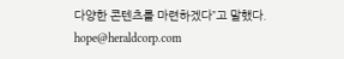다양한 콘텐츠를 마련하겠다”고 말했다.
hope@heraldcorp.com